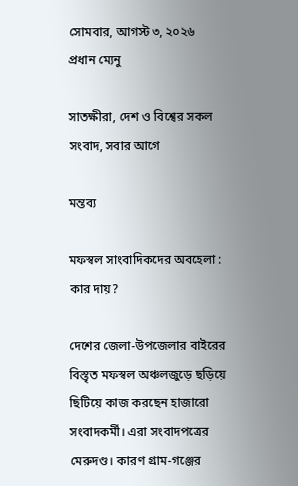সোমবার, আগস্ট ৩, ২০২৬
প্রধান ম্যেনু

সাতক্ষীরা, দেশ ও বিশ্বের সকল সংবাদ, সবার আগে

মন্তব্য

মফস্বল সাংবাদিকদের অবহেলা : কার দায়?

দেশের জেলা-উপজেলার বাইরের বিস্তৃত মফস্বল অঞ্চলজুড়ে ছড়িয়ে ছিটিয়ে কাজ করছেন হাজারো সংবাদকর্মী। এরা সংবাদপত্রের মেরুদণ্ড। কারণ গ্রাম-গঞ্জের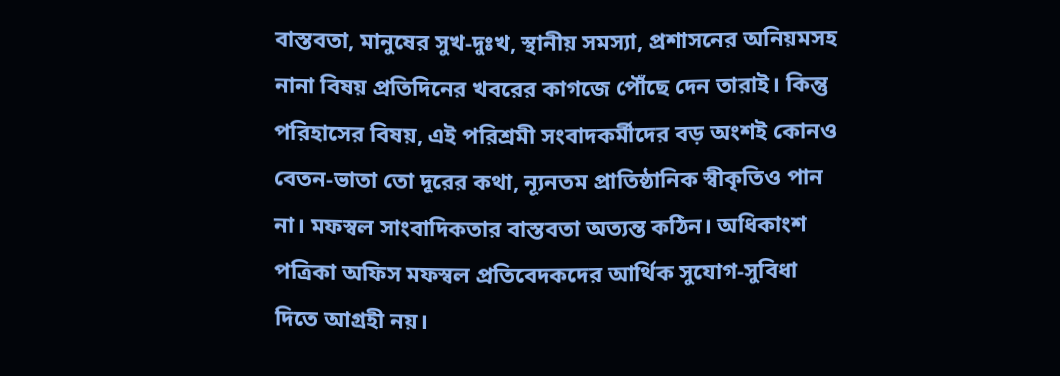বাস্তবতা, মানুষের সুখ-দুঃখ, স্থানীয় সমস্যা, প্রশাসনের অনিয়মসহ নানা বিষয় প্রতিদিনের খবরের কাগজে পৌঁছে দেন তারাই। কিন্তু পরিহাসের বিষয়, এই পরিশ্রমী সংবাদকর্মীদের বড় অংশই কোনও বেতন-ভাতা তো দূরের কথা, ন্যূনতম প্রাতিষ্ঠানিক স্বীকৃতিও পান না। মফস্বল সাংবাদিকতার বাস্তবতা অত্যন্ত কঠিন। অধিকাংশ পত্রিকা অফিস মফস্বল প্রতিবেদকদের আর্থিক সুযোগ-সুবিধা দিতে আগ্রহী নয়।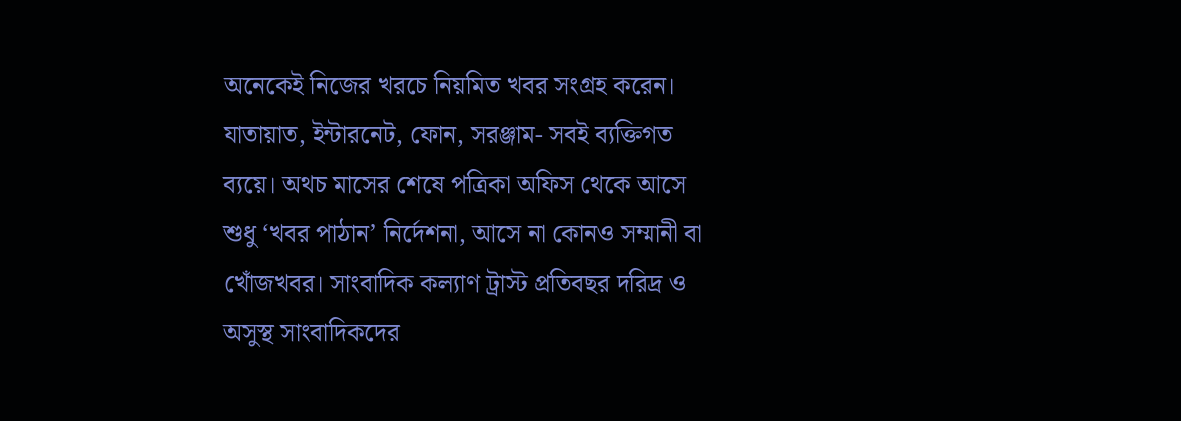অনেকেই নিজের খরচে নিয়মিত খবর সংগ্রহ করেন। যাতায়াত, ইন্টারনেট, ফোন, সরঞ্জাম- সবই ব্যক্তিগত ব্যয়ে। অথচ মাসের শেষে পত্রিকা অফিস থেকে আসে শুধু ‘খবর পাঠান’ নির্দেশনা, আসে না কোনও সম্মানী বা খোঁজখবর। সাংবাদিক কল্যাণ ট্রাস্ট প্রতিবছর দরিদ্র ও অসুস্থ সাংবাদিকদের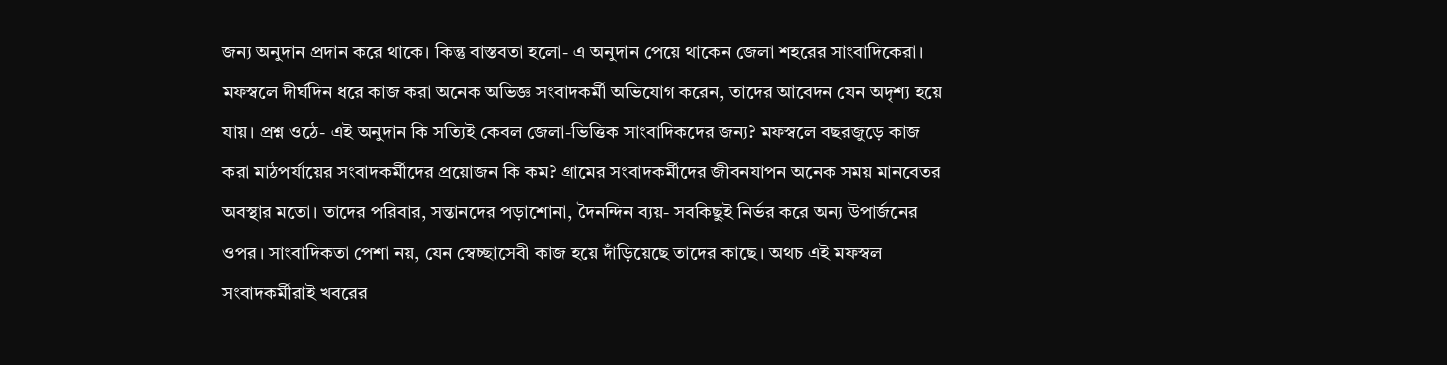জন্য অনুদান প্রদান করে থাকে। কিন্তু বাস্তবতা হলো- এ অনুদান পেয়ে থাকেন জেলা শহরের সাংবাদিকেরা। মফস্বলে দীর্ঘদিন ধরে কাজ করা অনেক অভিজ্ঞ সংবাদকর্মী অভিযোগ করেন, তাদের আবেদন যেন অদৃশ্য হয়ে যায়। প্রশ্ন ওঠে- এই অনুদান কি সত্যিই কেবল জেলা-ভিত্তিক সাংবাদিকদের জন্য? মফস্বলে বছরজুড়ে কাজ করা মাঠপর্যায়ের সংবাদকর্মীদের প্রয়োজন কি কম? গ্রামের সংবাদকর্মীদের জীবনযাপন অনেক সময় মানবেতর অবস্থার মতো। তাদের পরিবার, সন্তানদের পড়াশোনা, দৈনন্দিন ব্যয়- সবকিছুই নির্ভর করে অন্য উপার্জনের ওপর। সাংবাদিকতা পেশা নয়, যেন স্বেচ্ছাসেবী কাজ হয়ে দাঁড়িয়েছে তাদের কাছে। অথচ এই মফস্বল সংবাদকর্মীরাই খবরের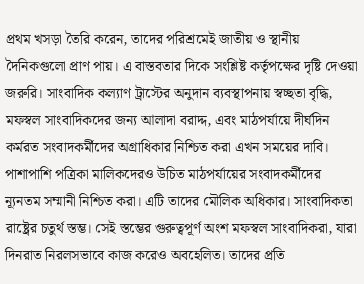প্রথম খসড়া তৈরি করেন, তাদের পরিশ্রমেই জাতীয় ও স্থানীয় দৈনিকগুলো প্রাণ পায়। এ বাস্তবতার দিকে সংশ্লিষ্ট কর্তৃপক্ষের দৃষ্টি দেওয়া জরুরি। সাংবাদিক কল্যাণ ট্রাস্টের অনুদান ব্যবস্থাপনায় স্বচ্ছতা বৃদ্ধি, মফস্বল সাংবাদিকদের জন্য আলাদা বরাদ্দ, এবং মাঠপর্যায়ে দীর্ঘদিন কর্মরত সংবাদকর্মীদের অগ্রাধিকার নিশ্চিত করা এখন সময়ের দাবি। পাশাপাশি পত্রিকা মালিকদেরও উচিত মাঠপর্যায়ের সংবাদকর্মীদের ন্যূনতম সম্মানী নিশ্চিত করা। এটি তাদের মৌলিক অধিকার। সাংবাদিকতা রাষ্ট্রের চতুর্থ স্তম্ভ। সেই স্তম্ভের গুরুত্বপূর্ণ অংশ মফস্বল সাংবাদিকরা, যারা দিনরাত নিরলসভাবে কাজ করেও অবহেলিত। তাদের প্রতি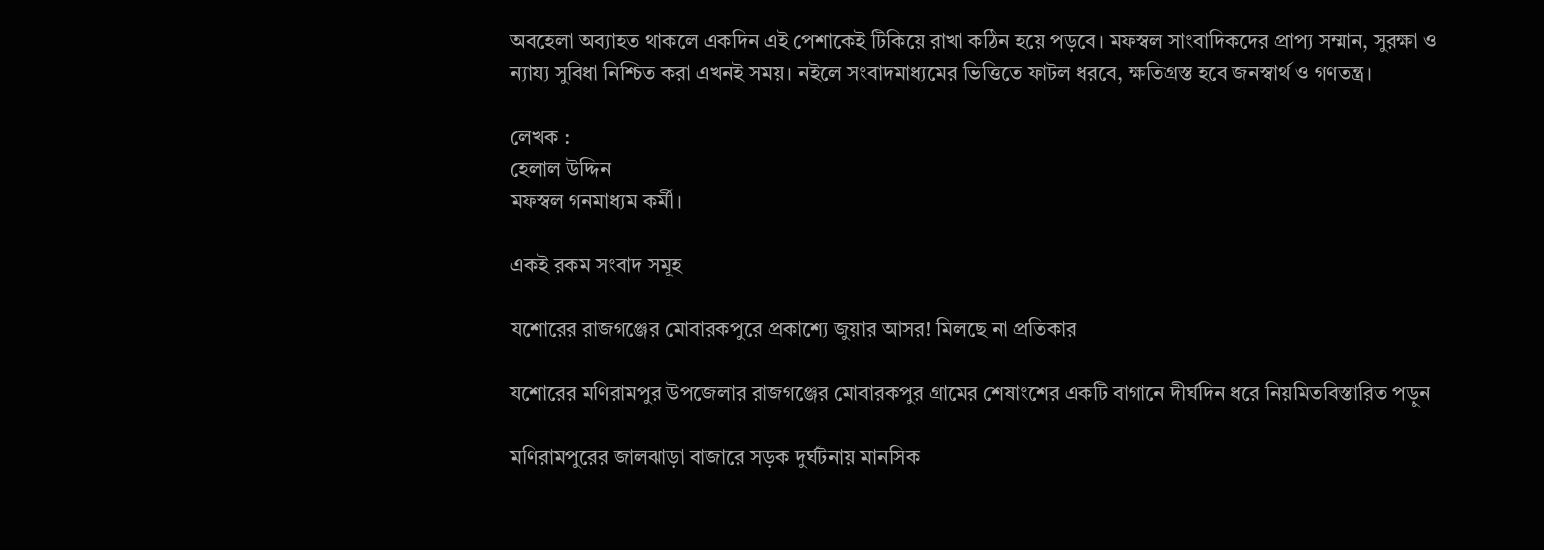অবহেলা অব্যাহত থাকলে একদিন এই পেশাকেই টিকিয়ে রাখা কঠিন হয়ে পড়বে। মফস্বল সাংবাদিকদের প্রাপ্য সম্মান, সুরক্ষা ও ন্যায্য সুবিধা নিশ্চিত করা এখনই সময়। নইলে সংবাদমাধ্যমের ভিত্তিতে ফাটল ধরবে, ক্ষতিগ্রস্ত হবে জনস্বার্থ ও গণতন্ত্র।

লেখক :
হেলাল উদ্দিন
মফস্বল গনমাধ্যম কর্মী।

একই রকম সংবাদ সমূহ

যশোরের রাজগঞ্জের মোবারকপুরে প্রকাশ্যে জুয়ার আসর! মিলছে না প্রতিকার

যশোরের মণিরামপুর উপজেলার রাজগঞ্জের মোবারকপুর গ্রামের শেষাংশের একটি বাগানে দীর্ঘদিন ধরে নিয়মিতবিস্তারিত পড়ুন

মণিরামপুরের জালঝাড়া বাজারে সড়ক দুর্ঘটনায় মানসিক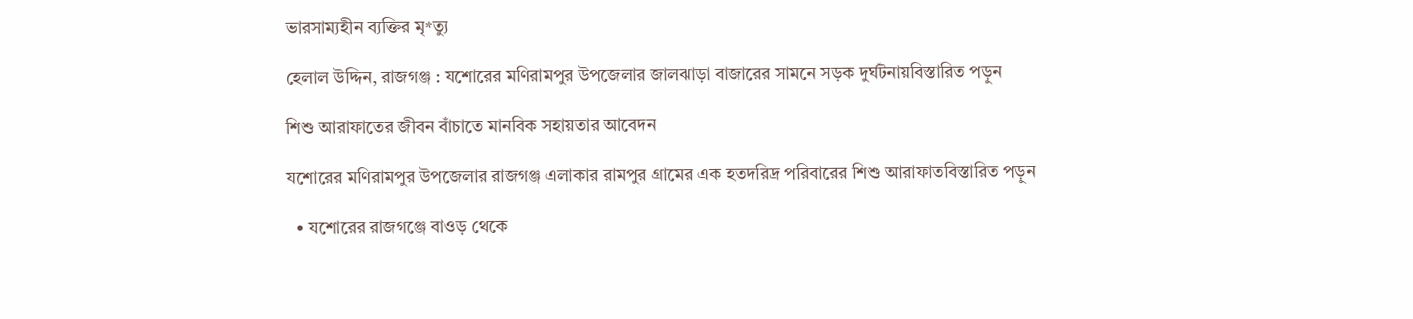ভারসাম্যহীন ব্যক্তির মৃ*ত্যু

হেলাল উদ্দিন, রাজগঞ্জ : যশোরের মণিরামপুর উপজেলার জালঝাড়া বাজারের সামনে সড়ক দুর্ঘটনায়বিস্তারিত পড়ুন

শিশু আরাফাতের জীবন বাঁচাতে মানবিক সহায়তার আবেদন

যশোরের মণিরামপুর উপজেলার রাজগঞ্জ এলাকার রামপুর গ্রামের এক হতদরিদ্র পরিবারের শিশু আরাফাতবিস্তারিত পড়ুন

  • যশোরের রাজগঞ্জে বাওড় থেকে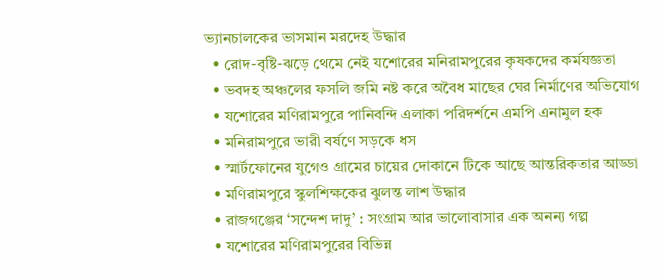ভ্যানচালকের ভাসমান মরদেহ উদ্ধার
  • রোদ-বৃষ্টি-ঝড়ে থেমে নেই যশোরের মনিরামপুরের কৃষকদের কর্মযজ্ঞতা
  • ভবদহ অঞ্চলের ফসলি জমি নষ্ট করে অবৈধ মাছের ঘের নির্মাণের অভিযোগ
  • যশোরের মণিরামপুরে পানিবন্দি এলাকা পরিদর্শনে এমপি এনামুল হক
  • মনিরামপুরে ভারী বর্ষণে সড়কে ধস
  • স্মার্টফোনের যুগেও গ্রামের চায়ের দোকানে টিকে আছে আন্তরিকতার আড্ডা
  • মণিরামপুরে স্কুলশিক্ষকের ঝুলন্ত লাশ উদ্ধার
  • রাজগঞ্জের ‘সন্দেশ দাদু’ : সংগ্রাম আর ভালোবাসার এক অনন্য গল্প
  • যশোরের মণিরামপুরের বিভিন্ন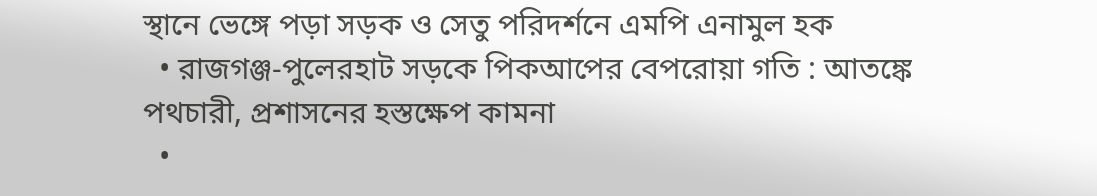স্থানে ভেঙ্গে পড়া সড়ক ও সেতু পরিদর্শনে এমপি এনামুল হক
  • রাজগঞ্জ-পুলেরহাট সড়কে পিকআপের বেপরোয়া গতি : আতঙ্কে পথচারী, প্রশাসনের হস্তক্ষেপ কামনা
  •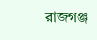রাজগঞ্জ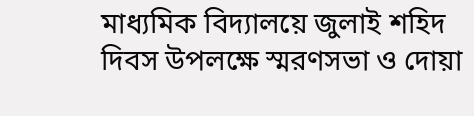মাধ্যমিক বিদ্যালয়ে জুলাই শহিদ দিবস উপলক্ষে স্মরণসভা ও দোয়া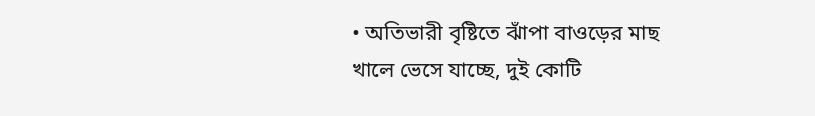• অতিভারী বৃষ্টিতে ঝাঁপা বাওড়ের মাছ খালে ভেসে যাচ্ছে, দুই কোটি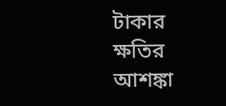টাকার ক্ষতির আশঙ্কা